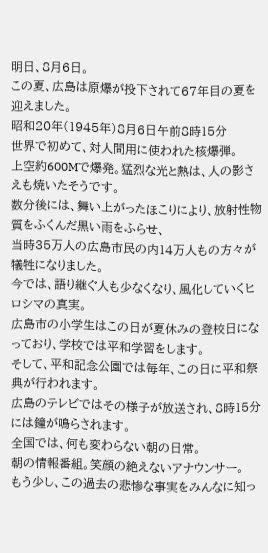明日、8月6日。
この夏、広島は原爆が投下されて67年目の夏を迎えました。
昭和20年(1945年)8月6日午前8時15分
世界で初めて、対人間用に使われた核爆弾。
上空約600Mで爆発。猛烈な光と熱は、人の影さえも焼いたそうです。
数分後には、舞い上がったほこりにより、放射性物質をふくんだ黒い雨をふらせ、
当時35万人の広島市民の内14万人もの方々が犠牲になりました。
今では、語り継ぐ人も少なくなり、風化していくヒロシマの真実。
広島市の小学生はこの日が夏休みの登校日になっており、学校では平和学習をします。
そして、平和記念公園では毎年、この日に平和祭典が行われます。
広島のテレビではその様子が放送され、8時15分には鐘が鳴らされます。
全国では、何も変わらない朝の日常。
朝の情報番組。笑顔の絶えないアナウンサー。
もう少し、この過去の悲惨な事実をみんなに知っ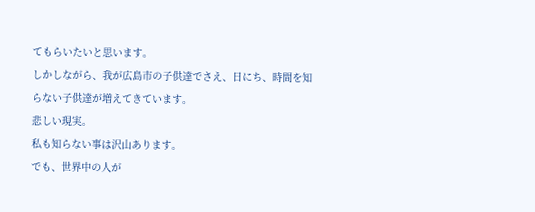てもらいたいと思います。
しかしながら、我が広島市の子供達でさえ、日にち、時間を知らない子供達が増えてきています。
悲しい現実。
私も知らない事は沢山あります。
でも、世界中の人が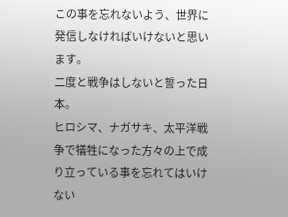この事を忘れないよう、世界に発信しなければいけないと思います。
二度と戦争はしないと誓った日本。
ヒロシマ、ナガサキ、太平洋戦争で犠牲になった方々の上で成り立っている事を忘れてはいけない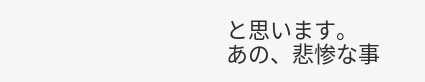と思います。
あの、悲惨な事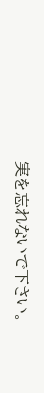実を忘れないで下さい。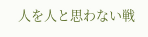人を人と思わない戦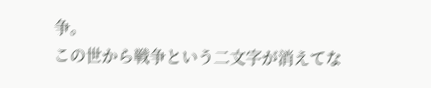争。
この世から戦争という二文字が消えてな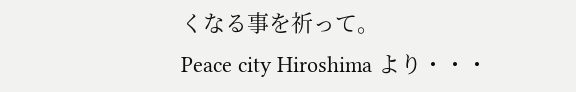くなる事を祈って。
Peace city Hiroshima より・・・